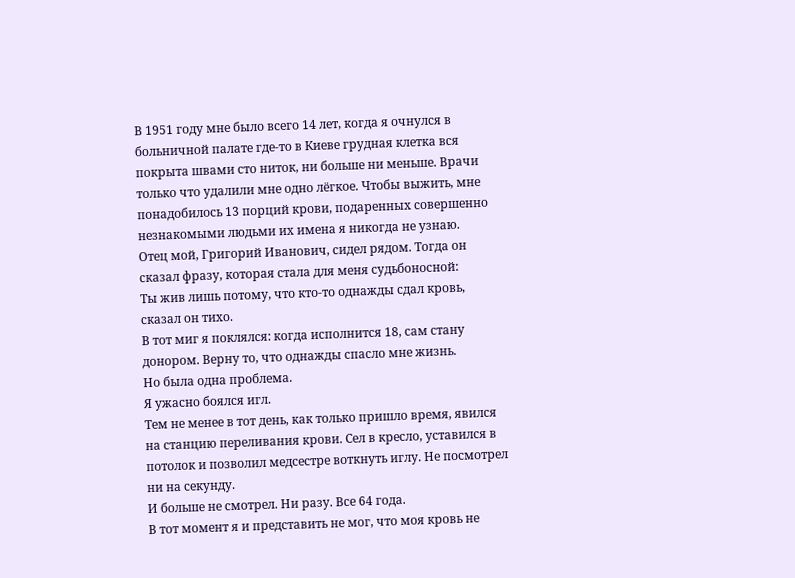В 1951 году мне было всего 14 лет, когда я очнулся в больничной палате где-то в Киеве грудная клетка вся покрыта швами сто ниток, ни больше ни меньше. Врачи только что удалили мне одно лёгкое. Чтобы выжить, мне понадобилось 13 порций крови, подаренных совершенно незнакомыми людьми их имена я никогда не узнаю.
Отец мой, Григорий Иванович, сидел рядом. Тогда он сказал фразу, которая стала для меня судьбоносной:
Ты жив лишь потому, что кто-то однажды сдал кровь, сказал он тихо.
В тот миг я поклялся: когда исполнится 18, сам стану донором. Верну то, что однажды спасло мне жизнь.
Но была одна проблема.
Я ужасно боялся игл.
Тем не менее в тот день, как только пришло время, явился на станцию переливания крови. Сел в кресло, уставился в потолок и позволил медсестре воткнуть иглу. Не посмотрел ни на секунду.
И больше не смотрел. Ни разу. Все 64 года.
В тот момент я и представить не мог, что моя кровь не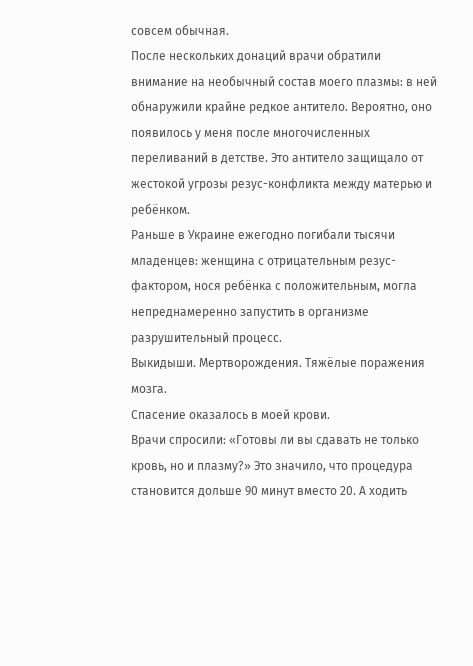совсем обычная.
После нескольких донаций врачи обратили внимание на необычный состав моего плазмы: в ней обнаружили крайне редкое антитело. Вероятно, оно появилось у меня после многочисленных переливаний в детстве. Это антитело защищало от жестокой угрозы резус-конфликта между матерью и ребёнком.
Раньше в Украине ежегодно погибали тысячи младенцев: женщина с отрицательным резус-фактором, нося ребёнка с положительным, могла непреднамеренно запустить в организме разрушительный процесс.
Выкидыши. Мертворождения. Тяжёлые поражения мозга.
Спасение оказалось в моей крови.
Врачи спросили: «Готовы ли вы сдавать не только кровь, но и плазму?» Это значило, что процедура становится дольше 90 минут вместо 20. А ходить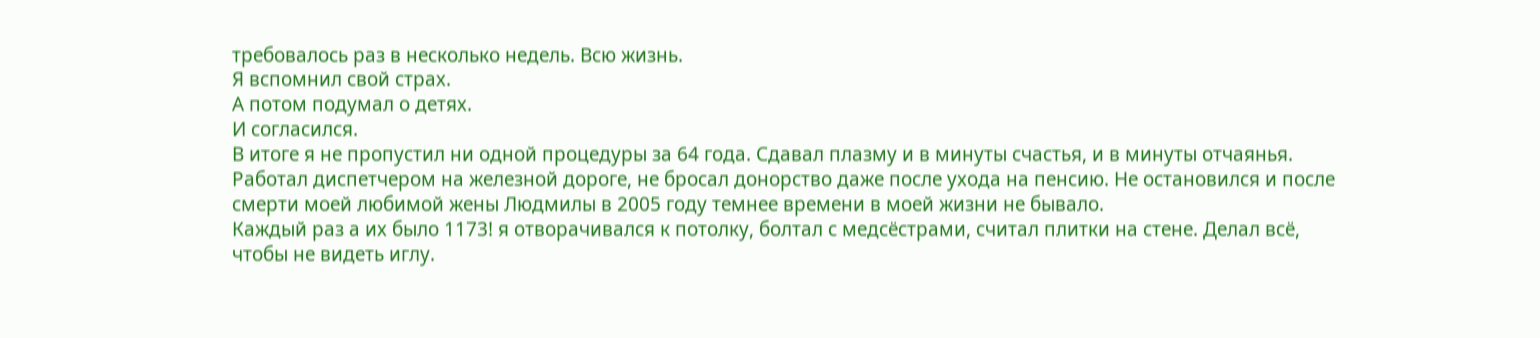требовалось раз в несколько недель. Всю жизнь.
Я вспомнил свой страх.
А потом подумал о детях.
И согласился.
В итоге я не пропустил ни одной процедуры за 64 года. Сдавал плазму и в минуты счастья, и в минуты отчаянья. Работал диспетчером на железной дороге, не бросал донорство даже после ухода на пенсию. Не остановился и после смерти моей любимой жены Людмилы в 2005 году темнее времени в моей жизни не бывало.
Каждый раз а их было 1173! я отворачивался к потолку, болтал с медсёстрами, считал плитки на стене. Делал всё, чтобы не видеть иглу.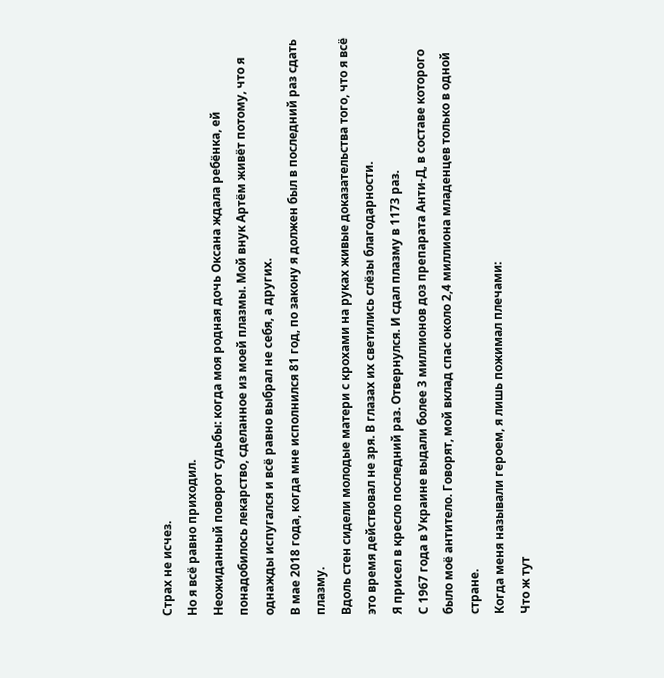Страх не исчез.
Но я всё равно приходил.
Неожиданный поворот судьбы: когда моя родная дочь Оксана ждала ребёнка, ей понадобилось лекарство, сделанное из моей плазмы. Мой внук Артём живёт потому, что я однажды испугался и всё равно выбрал не себя, а других.
В мае 2018 года, когда мне исполнился 81 год, по закону я должен был в последний раз сдать плазму.
Вдоль стен сидели молодые матери с крохами на руках живые доказательства того, что я всё это время действовал не зря. В глазах их светились слёзы благодарности.
Я присел в кресло последний раз. Отвернулся. И сдал плазму в 1173 раз.
С 1967 года в Украине выдали более 3 миллионов доз препарата Анти-Д, в составе которого было моё антитело. Говорят, мой вклад спас около 2,4 миллиона младенцев только в одной стране.
Когда меня называли героем, я лишь пожимал плечами:
Что ж тут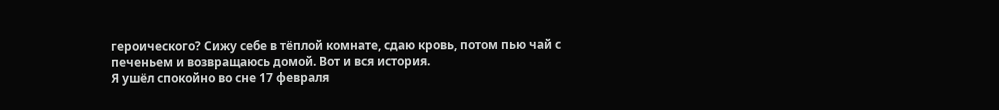героического? Сижу себе в тёплой комнате, сдаю кровь, потом пью чай с печеньем и возвращаюсь домой. Вот и вся история.
Я ушёл спокойно во сне 17 февраля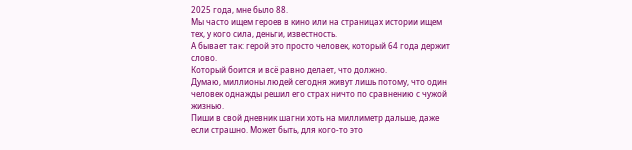2025 года, мне было 88.
Мы часто ищем героев в кино или на страницах истории ищем тех, у кого сила, деньги, известность.
А бывает так: герой это просто человек, который 64 года держит слово.
Который боится и всё равно делает, что должно.
Думаю, миллионы людей сегодня живут лишь потому, что один человек однажды решил его страх ничто по сравнению с чужой жизнью.
Пиши в свой дневник шагни хоть на миллиметр дальше, даже если страшно. Может быть, для кого-то это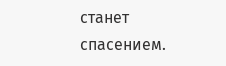станет спасением.